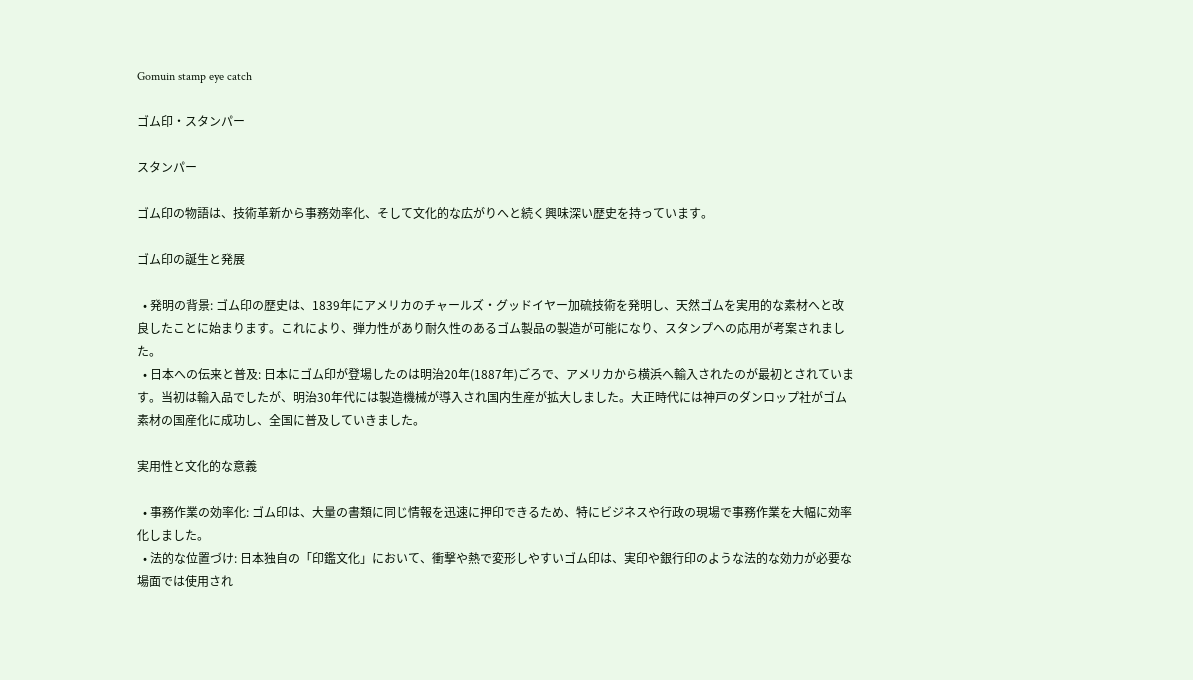Gomuin stamp eye catch

ゴム印・スタンパー

スタンパー

ゴム印の物語は、技術革新から事務効率化、そして文化的な広がりへと続く興味深い歴史を持っています。

ゴム印の誕生と発展

  • 発明の背景: ゴム印の歴史は、1839年にアメリカのチャールズ・グッドイヤー加硫技術を発明し、天然ゴムを実用的な素材へと改良したことに始まります。これにより、弾力性があり耐久性のあるゴム製品の製造が可能になり、スタンプへの応用が考案されました。
  • 日本への伝来と普及: 日本にゴム印が登場したのは明治20年(1887年)ごろで、アメリカから横浜へ輸入されたのが最初とされています。当初は輸入品でしたが、明治30年代には製造機械が導入され国内生産が拡大しました。大正時代には神戸のダンロップ社がゴム素材の国産化に成功し、全国に普及していきました。

実用性と文化的な意義

  • 事務作業の効率化: ゴム印は、大量の書類に同じ情報を迅速に押印できるため、特にビジネスや行政の現場で事務作業を大幅に効率化しました。
  • 法的な位置づけ: 日本独自の「印鑑文化」において、衝撃や熱で変形しやすいゴム印は、実印や銀行印のような法的な効力が必要な場面では使用され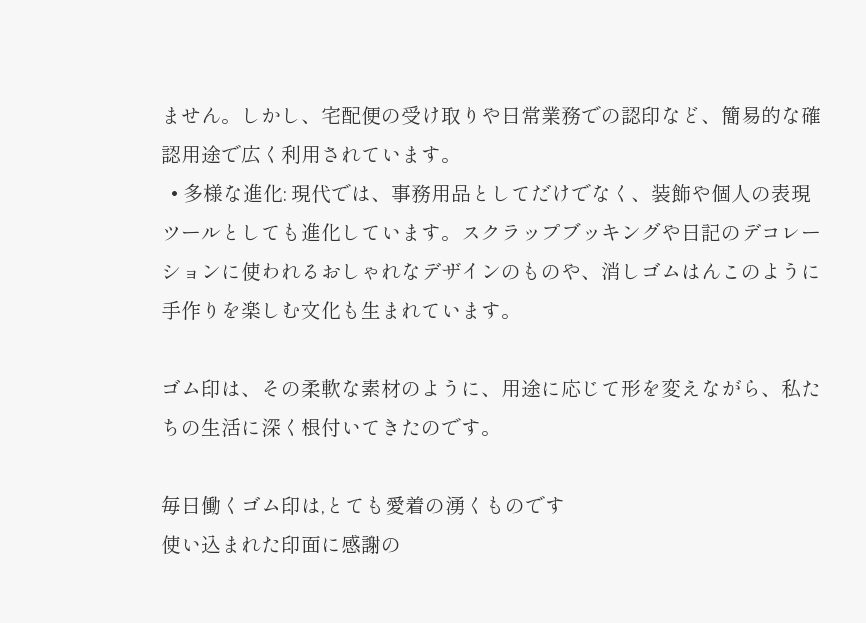ません。しかし、宅配便の受け取りや日常業務での認印など、簡易的な確認用途で広く利用されています。
  • 多様な進化: 現代では、事務用品としてだけでなく、装飾や個人の表現ツールとしても進化しています。スクラップブッキングや日記のデコレーションに使われるおしゃれなデザインのものや、消しゴムはんこのように手作りを楽しむ文化も生まれています。

ゴム印は、その柔軟な素材のように、用途に応じて形を変えながら、私たちの生活に深く根付いてきたのです。

毎日働くゴム印は,とても愛着の湧くものです
使い込まれた印面に感謝の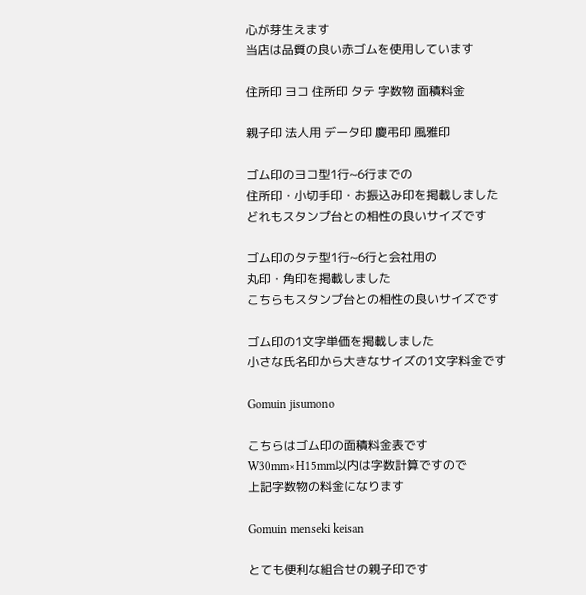心が芽生えます
当店は品質の良い赤ゴムを使用しています

住所印 ヨコ 住所印 タテ 字数物 面積料金

親子印 法人用 データ印 慶弔印 風雅印

ゴム印のヨコ型1行~6行までの
住所印・小切手印・お振込み印を掲載しました
どれもスタンプ台との相性の良いサイズです

ゴム印のタテ型1行~6行と会社用の
丸印・角印を掲載しました
こちらもスタンプ台との相性の良いサイズです

ゴム印の1文字単価を掲載しました
小さな氏名印から大きなサイズの1文字料金です

Gomuin jisumono

こちらはゴム印の面積料金表です
W30mm×H15mm以内は字数計算ですので
上記字数物の料金になります

Gomuin menseki keisan

とても便利な組合せの親子印です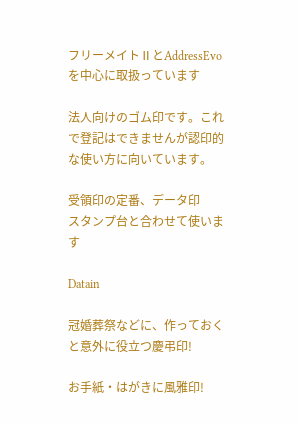フリーメイトⅡとAddressEvoを中心に取扱っています

法人向けのゴム印です。これで登記はできませんが認印的な使い方に向いています。

受領印の定番、データ印
スタンプ台と合わせて使います

Datain

冠婚葬祭などに、作っておくと意外に役立つ慶弔印!

お手紙・はがきに風雅印!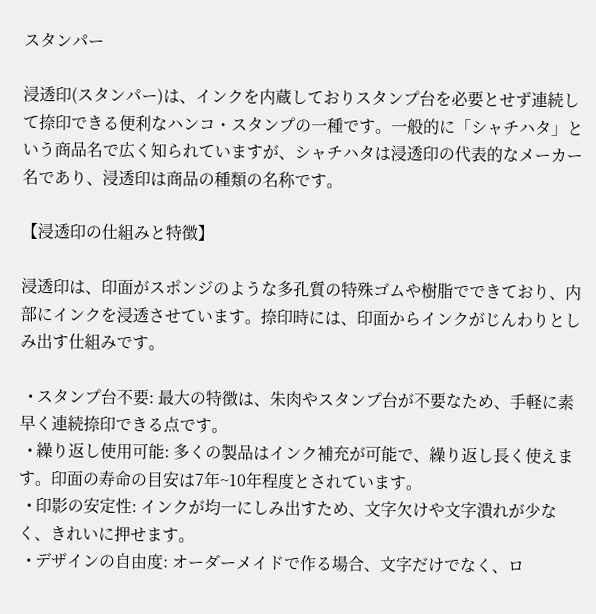スタンパー

浸透印(スタンパー)は、インクを内蔵しておりスタンプ台を必要とせず連続して捺印できる便利なハンコ・スタンプの一種です。一般的に「シャチハタ」という商品名で広く知られていますが、シャチハタは浸透印の代表的なメーカー名であり、浸透印は商品の種類の名称です。

【浸透印の仕組みと特徴】

浸透印は、印面がスポンジのような多孔質の特殊ゴムや樹脂でできており、内部にインクを浸透させています。捺印時には、印面からインクがじんわりとしみ出す仕組みです。

  • スタンプ台不要: 最大の特徴は、朱肉やスタンプ台が不要なため、手軽に素早く連続捺印できる点です。
  • 繰り返し使用可能: 多くの製品はインク補充が可能で、繰り返し長く使えます。印面の寿命の目安は7年~10年程度とされています。
  • 印影の安定性: インクが均一にしみ出すため、文字欠けや文字潰れが少なく、きれいに押せます。
  • デザインの自由度: オーダーメイドで作る場合、文字だけでなく、ロ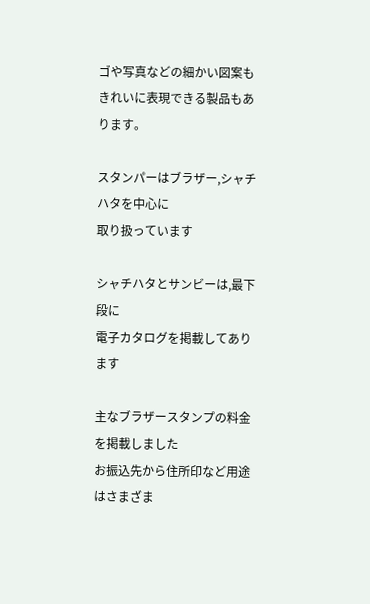ゴや写真などの細かい図案もきれいに表現できる製品もあります。

スタンパーはブラザー,シャチハタを中心に
取り扱っています

シャチハタとサンビーは,最下段に
電子カタログを掲載してあります

主なブラザースタンプの料金を掲載しました
お振込先から住所印など用途はさまざま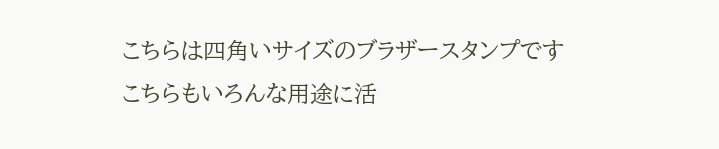こちらは四角いサイズのブラザースタンプです
こちらもいろんな用途に活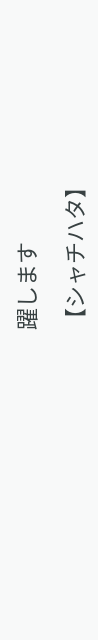躍します

【シャチハタ】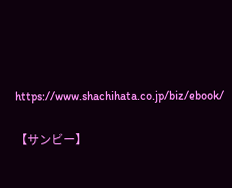https://www.shachihata.co.jp/biz/ebook/

【サンビー】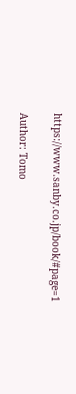https://www.sanby.co.jp/book/#page=1

Author: Tomo